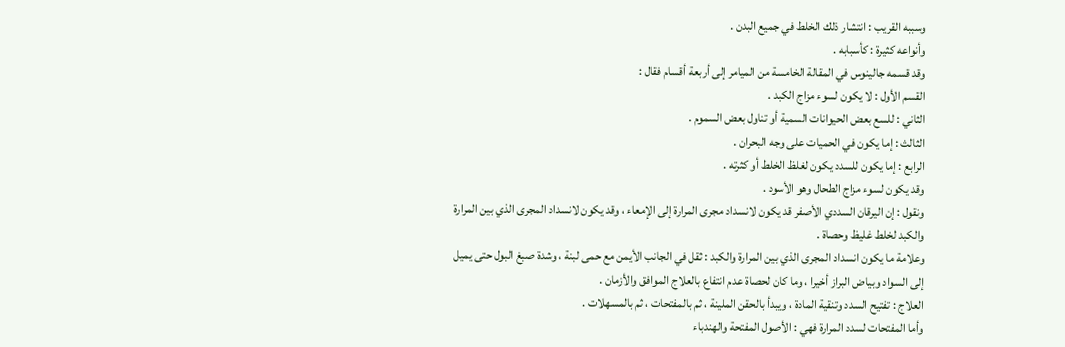وسببه القريب : انتشار ذلك الخلط في جميع البدن .
وأنواعه كثيرة : كأسبابه .
وقد قسمه جالينوس في المقالة الخامسة من الميامر إلى أربعة أقسام فقال :
القسم الأول : لا يكون لسوء مزاج الكبد .
الثاني : للسع بعض الحيوانات السمية أو تناول بعض السموم .
الثالث : إما يكون في الحميات على وجه البحران .
الرابع : إما يكون للسدد يكون لغلظ الخلط أو كثرته .
وقد يكون لسوء مزاج الطحال وهو الأسود .
ونقول : إن اليرقان السددي الأصفر قد يكون لانسداد مجرى المرارة إلى الإمعاء ، وقد يكون لانسداد المجرى الذي بين المرارة والكبد لخلط غليظ وحصاة .
وعلامة ما يكون انسداد المجرى الذي بين المرارة والكبد : ثقل في الجانب الأيمن مع حمى لبنة ، وشدة صبغ البول حتى يميل إلى السواد وبياض البراز أخيرا ، وما كان لحصاة عدم انتفاع بالعلاج الموافق والأزمان .
العلاج : تفتيح السدد وتنقية المادة ، ويبدأ بالحقن الملينة ، ثم بالمفتحات ، ثم بالمسهلات .
وأما المفتحات لسدد المرارة فهي : الأصول المفتحة والهندباء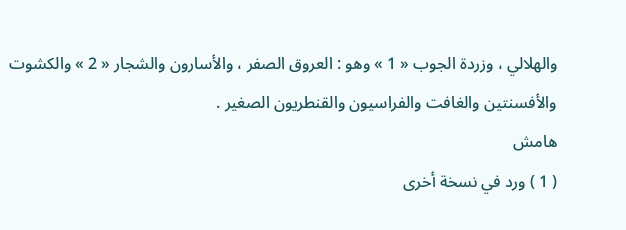والهلالي ، وزردة الجوب « 1 » وهو : العروق الصفر ، والأسارون والشجار « 2 » والكشوت والأفسنتين والغافت والفراسيون والقنطريون الصغير .
هامش
( 1 ) ورد في نسخة أخرى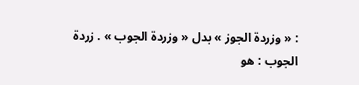: « وزردة الجوز » بدل « وزردة الجوب » . زردة الجوب : هو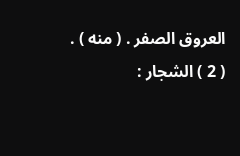العروق الصفر . ( منه ) .
( 2 ) الشجار :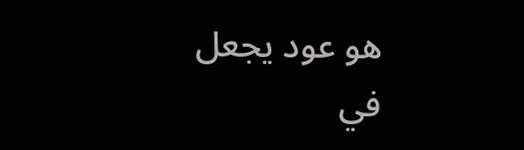هو عود يجعل في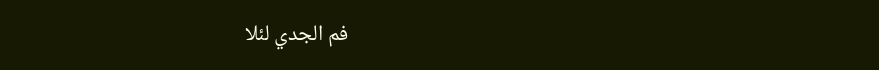فم الجدي لئلا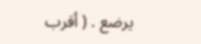يرضع . ( أقرب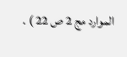الموارد مج 2 ص 22 ) .